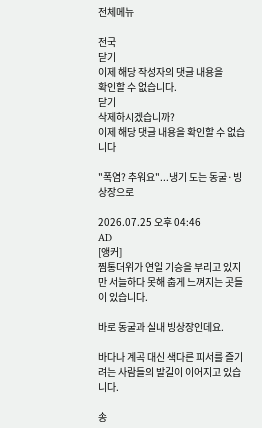전체메뉴

전국
닫기
이제 해당 작성자의 댓글 내용을
확인할 수 없습니다.
닫기
삭제하시겠습니까?
이제 해당 댓글 내용을 확인할 수 없습니다

"폭염? 추워요"...냉기 도는 동굴·빙상장으로

2026.07.25 오후 04:46
AD
[앵커]
찜통더위가 연일 기승을 부리고 있지만 서늘하다 못해 춥게 느껴지는 곳들이 있습니다.

바로 동굴과 실내 빙상장인데요.

바다나 계곡 대신 색다른 피서를 즐기려는 사람들의 발길이 이어지고 있습니다.

송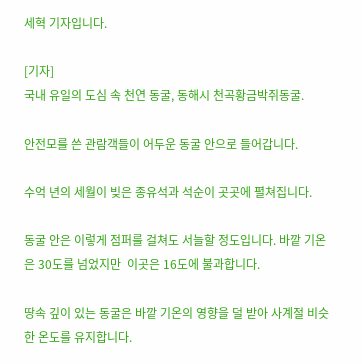세혁 기자입니다.

[기자]
국내 유일의 도심 속 천연 동굴, 동해시 천곡황금박쥐동굴.

안전모를 쓴 관람객들이 어두운 동굴 안으로 들어갑니다.

수억 년의 세월이 빚은 종유석과 석순이 곳곳에 펼쳐집니다.

동굴 안은 이렇게 점퍼를 걸쳐도 서늘할 정도입니다. 바깥 기온은 30도를 넘었지만  이곳은 16도에 불과합니다.

땅속 깊이 있는 동굴은 바깥 기온의 영향을 덜 받아 사계절 비슷한 온도를 유지합니다.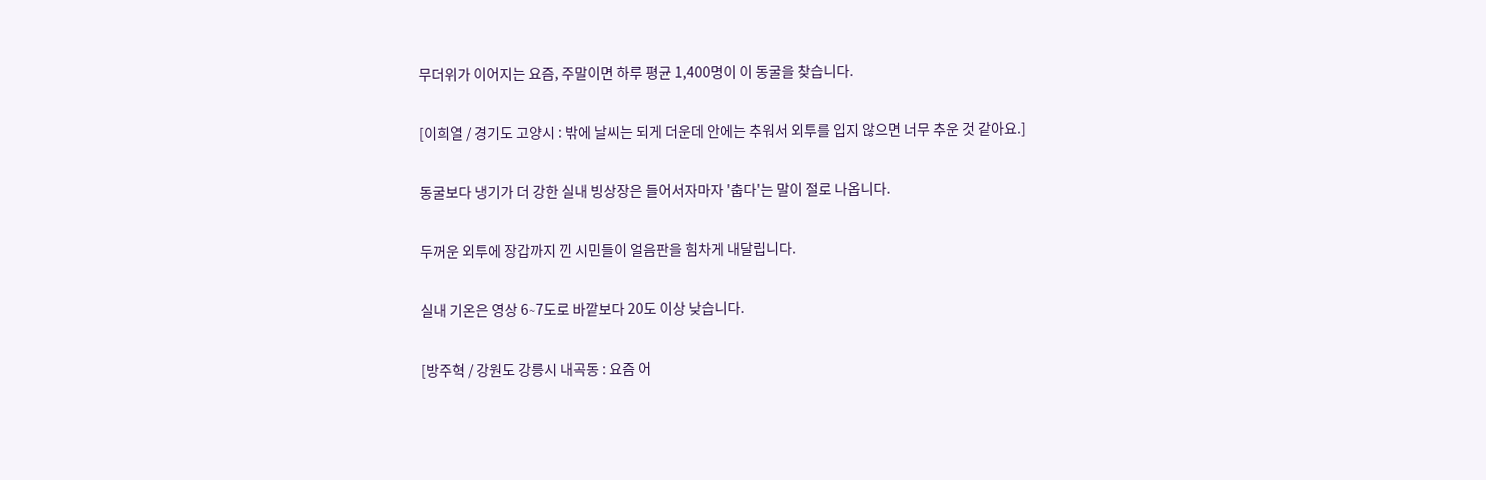무더위가 이어지는 요즘, 주말이면 하루 평균 1,400명이 이 동굴을 찾습니다.

[이희열 / 경기도 고양시 : 밖에 날씨는 되게 더운데 안에는 추워서 외투를 입지 않으면 너무 추운 것 같아요.]

동굴보다 냉기가 더 강한 실내 빙상장은 들어서자마자 '춥다'는 말이 절로 나옵니다.

두꺼운 외투에 장갑까지 낀 시민들이 얼음판을 힘차게 내달립니다.

실내 기온은 영상 6∼7도로 바깥보다 20도 이상 낮습니다.

[방주혁 / 강원도 강릉시 내곡동 : 요즘 어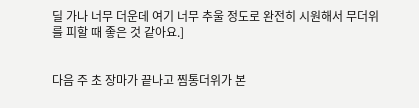딜 가나 너무 더운데 여기 너무 추울 정도로 완전히 시원해서 무더위를 피할 때 좋은 것 같아요.]


다음 주 초 장마가 끝나고 찜통더위가 본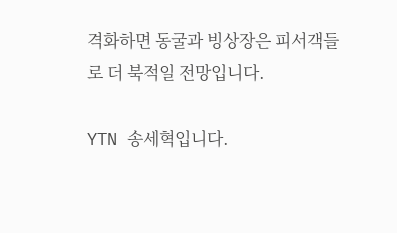격화하면 동굴과 빙상장은 피서객들로 더 북적일 전망입니다.

YTN 송세혁입니다.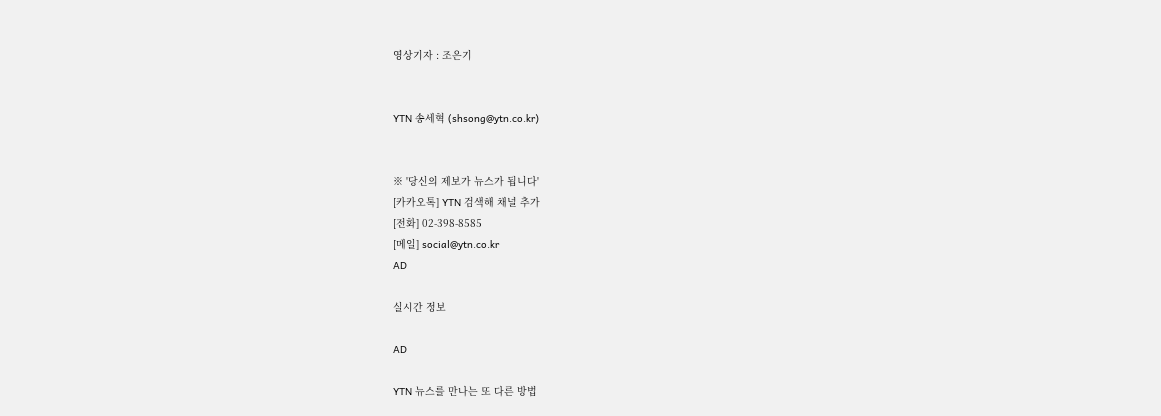영상기자 : 조은기


YTN 송세혁 (shsong@ytn.co.kr)


※ '당신의 제보가 뉴스가 됩니다'
[카카오톡] YTN 검색해 채널 추가
[전화] 02-398-8585
[메일] social@ytn.co.kr
AD

실시간 정보

AD

YTN 뉴스를 만나는 또 다른 방법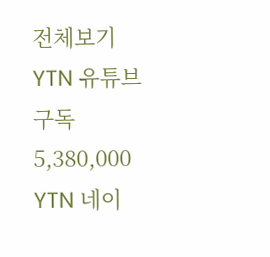전체보기
YTN 유튜브
구독 5,380,000
YTN 네이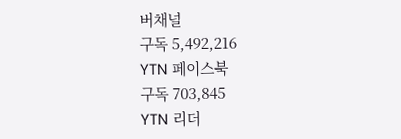버채널
구독 5,492,216
YTN 페이스북
구독 703,845
YTN 리더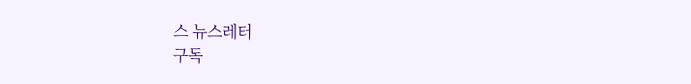스 뉴스레터
구독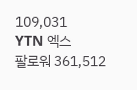109,031
YTN 엑스
팔로워 361,512